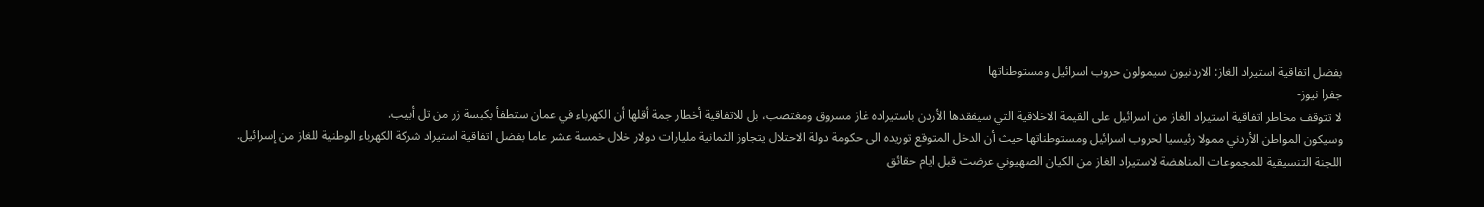بفضل اتفاقية استيراد الغاز: الاردنيون سيمولون حروب اسرائيل ومستوطناتها
جفرا نيوز-
لا تتوقف مخاطر اتفاقية استيراد الغاز من اسرائيل على القيمة الاخلاقية التي سيفقدها الأردن باستيراده غاز مسروق ومغتصب، بل للاتفاقية أخطار جمة أقلها أن الكهرباء في عمان ستطفأ بكبسة زر من تل أبيب.
وسيكون المواطن الأردني ممولا رئيسيا لحروب اسرائيل ومستوطناتها حيث أن الدخل المتوقع توريده الى حكومة دولة الاحتلال يتجاوز الثمانية مليارات دولار خلال خمسة عشر عاما بفضل اتفاقية استيراد شركة الكهرباء الوطنية للغاز من إسرائيل.
اللجنة التنسيقية للمجموعات المناهضة لاستيراد الغاز من الكيان الصهيوني عرضت قبل ايام حقائق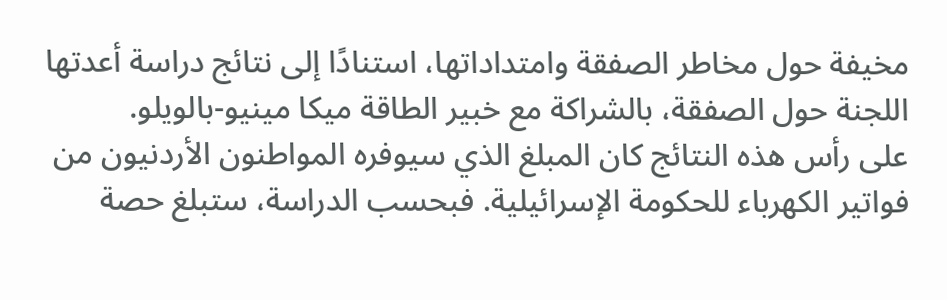مخيفة حول مخاطر الصفقة وامتداداتها، استنادًا إلى نتائج دراسة أعدتها اللجنة حول الصفقة، بالشراكة مع خبير الطاقة ميكا مينيو-بالويلو.
على رأس هذه النتائج كان المبلغ الذي سيوفره المواطنون الأردنيون من فواتير الكهرباء للحكومة الإسرائيلية. فبحسب الدراسة، ستبلغ حصة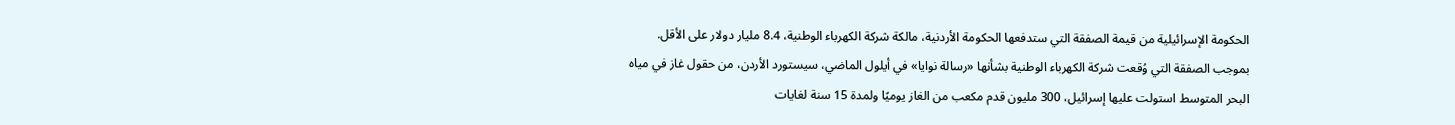الحكومة الإسرائيلية من قيمة الصفقة التي ستدفعها الحكومة الأردنية، مالكة شركة الكهرباء الوطنية، 8.4 مليار دولار على الأقل.
بموجب الصفقة التي وُقعت شركة الكهرباء الوطنية بشأنها «رسالة نوايا» في أيلول الماضي، سيستورد الأردن، من حقول غاز في مياه البحر المتوسط استولت عليها إسرائيل، 300 مليون قدم مكعب من الغاز يوميًا ولمدة 15 سنة لغايات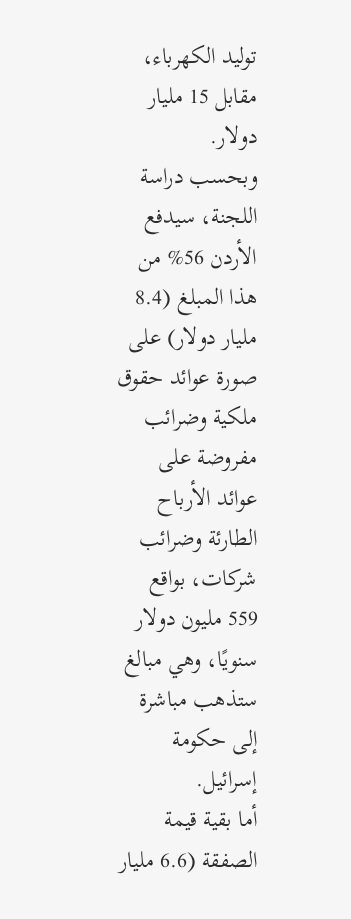توليد الكهرباء، مقابل 15 مليار دولار.
وبحسب دراسة اللجنة، سيدفع الأردن 56% من هذا المبلغ (8.4 مليار دولار) على صورة عوائد حقوق ملكية وضرائب مفروضة على عوائد الأرباح الطارئة وضرائب شركات، بواقع 559 مليون دولار سنويًا، وهي مبالغ ستذهب مباشرة إلى حكومة إسرائيل.
أما بقية قيمة الصفقة (6.6 مليار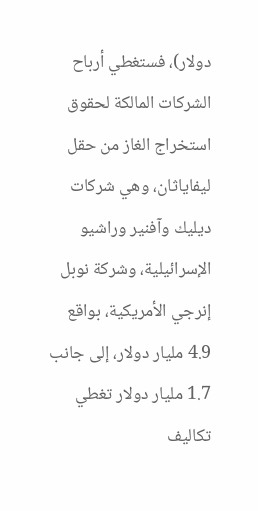دولار)، فستغطي أرباح الشركات المالكة لحقوق استخراج الغاز من حقل ليفاياثان، وهي شركات ديليك وآفنير وراشيو الإسرائيلية، وشركة نوبل إنرجي الأمريكية، بواقع 4.9 مليار دولار، إلى جانب 1.7 مليار دولار تغطي تكاليف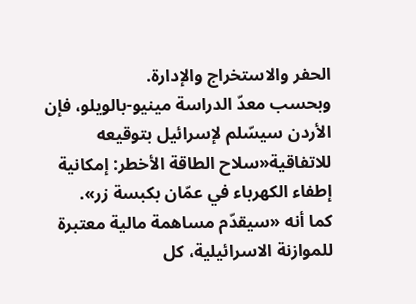الحفر والاستخراج والإدارة.
وبحسب معدّ الدراسة مينيو-بالويلو، فإن الأردن سيسّلم لإسرائيل بتوقيعه للاتفاقية«سلاح الطاقة الأخطر: إمكانية إطفاء الكهرباء في عمّان بكبسة زر».
كما أنه «سيقدّم مساهمة مالية معتبرة للموازنة الاسرائيلية، كل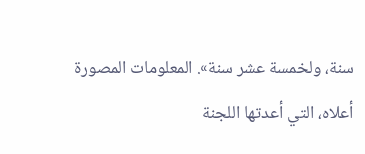سنة، ولخمسة عشر سنة». المعلومات المصورة أعلاه، التي أعدتها اللجنة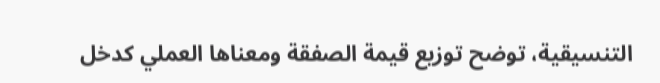التنسيقية، توضح توزيع قيمة الصفقة ومعناها العملي كدخل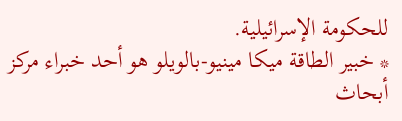للحكومة الإسرائيلية.
* خبير الطاقة ميكا مينيو-بالويلو هو أحد خبراء مركز أبحاث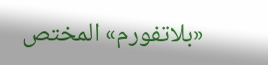«بلاتفورم» المختص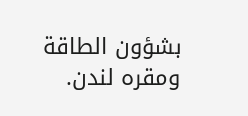بشؤون الطاقة ومقره لندن.